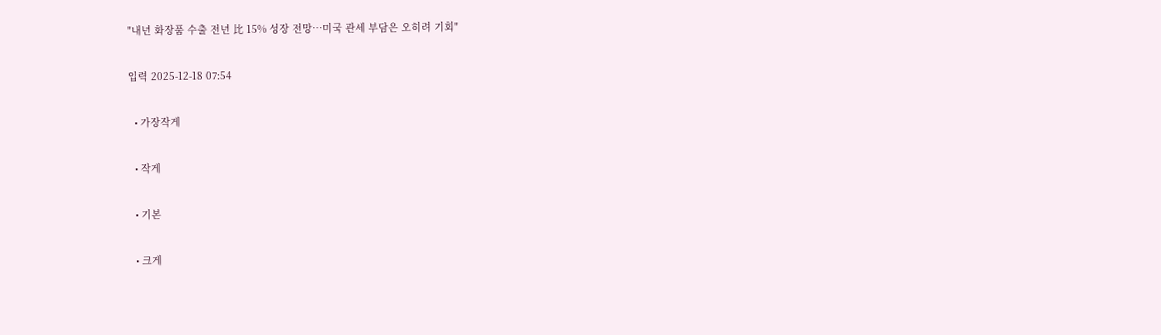"내년 화장품 수출 전년 比 15% 성장 전망…미국 관세 부담은 오히려 기회"

입력 2025-12-18 07:54

  • 가장작게

  • 작게

  • 기본

  • 크게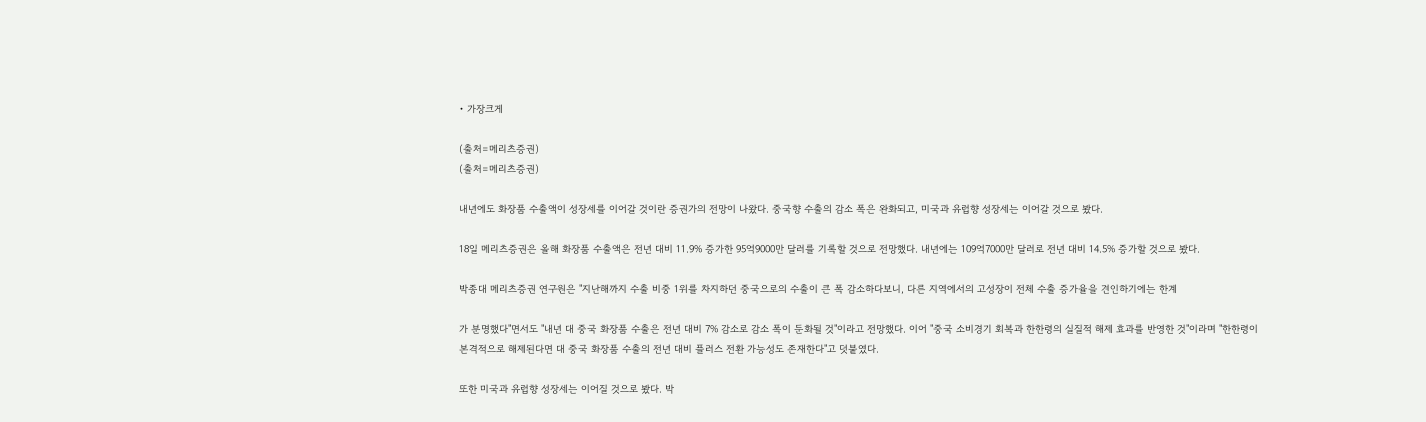• 가장크게

(출처=메리츠증권)
(출처=메리츠증권)

내년에도 화장품 수출액이 성장세를 이어갈 것이란 증권가의 전망이 나왔다. 중국향 수출의 감소 폭은 완화되고, 미국과 유럽향 성장세는 이어갈 것으로 봤다.

18일 메리츠증권은 올해 화장품 수출액은 전년 대비 11.9% 증가한 95억9000만 달러를 기록할 것으로 전망했다. 내년에는 109억7000만 달러로 전년 대비 14.5% 증가할 것으로 봤다.

박종대 메리츠증권 연구원은 "지난해까지 수출 비중 1위를 차지하던 중국으로의 수출이 큰 폭 감소하다보니, 다른 지역에서의 고성장이 전체 수출 증가율을 견인하기에는 한계

가 분명했다"면서도 "내년 대 중국 화장품 수출은 전년 대비 7% 감소로 감소 폭이 둔화될 것"이라고 전망했다. 이어 "중국 소비경기 회복과 한한령의 실질적 해제 효과를 반영한 것"이라며 "한한령이 본격적으로 해제된다면 대 중국 화장품 수출의 전년 대비 플러스 전환 가능성도 존재한다"고 덧붙였다.

또한 미국과 유럽향 성장세는 이어질 것으로 봤다. 박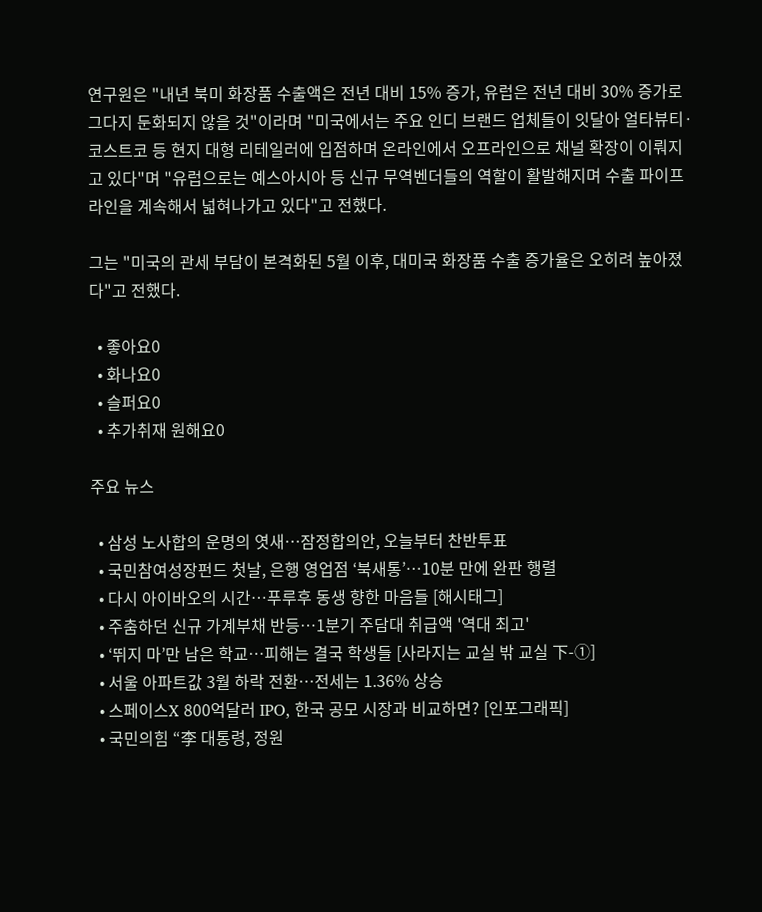연구원은 "내년 북미 화장품 수출액은 전년 대비 15% 증가, 유럽은 전년 대비 30% 증가로 그다지 둔화되지 않을 것"이라며 "미국에서는 주요 인디 브랜드 업체들이 잇달아 얼타뷰티·코스트코 등 현지 대형 리테일러에 입점하며 온라인에서 오프라인으로 채널 확장이 이뤄지고 있다"며 "유럽으로는 예스아시아 등 신규 무역벤더들의 역할이 활발해지며 수출 파이프라인을 계속해서 넓혀나가고 있다"고 전했다.

그는 "미국의 관세 부담이 본격화된 5월 이후, 대미국 화장품 수출 증가율은 오히려 높아졌다"고 전했다.

  • 좋아요0
  • 화나요0
  • 슬퍼요0
  • 추가취재 원해요0

주요 뉴스

  • 삼성 노사합의 운명의 엿새⋯잠정합의안, 오늘부터 찬반투표
  • 국민참여성장펀드 첫날, 은행 영업점 ‘북새통’⋯10분 만에 완판 행렬
  • 다시 아이바오의 시간…푸루후 동생 향한 마음들 [해시태그]
  • 주춤하던 신규 가계부채 반등⋯1분기 주담대 취급액 '역대 최고'
  • ‘뛰지 마’만 남은 학교…피해는 결국 학생들 [사라지는 교실 밖 교실 下-①]
  • 서울 아파트값 3월 하락 전환⋯전세는 1.36% 상승
  • 스페이스X 800억달러 IPO, 한국 공모 시장과 비교하면? [인포그래픽]
  • 국민의힘 “李 대통령, 정원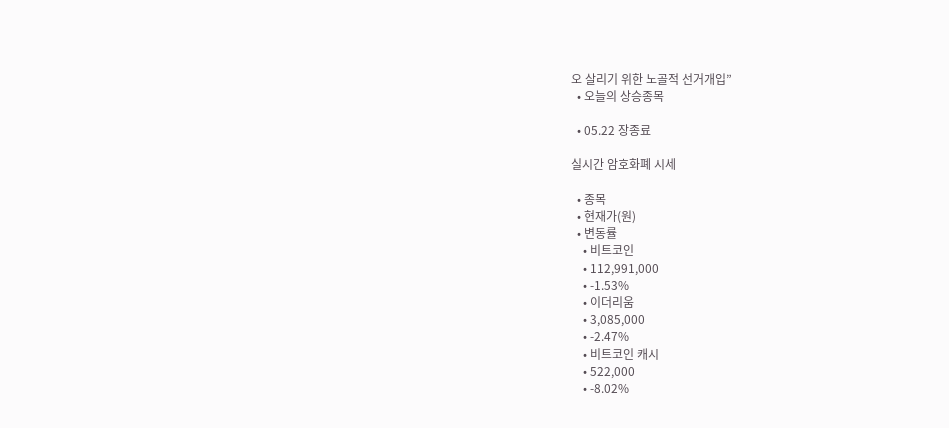오 살리기 위한 노골적 선거개입”
  • 오늘의 상승종목

  • 05.22 장종료

실시간 암호화폐 시세

  • 종목
  • 현재가(원)
  • 변동률
    • 비트코인
    • 112,991,000
    • -1.53%
    • 이더리움
    • 3,085,000
    • -2.47%
    • 비트코인 캐시
    • 522,000
    • -8.02%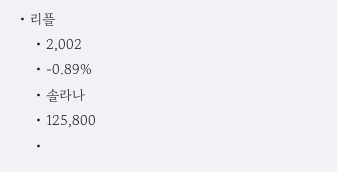• 리플
    • 2,002
    • -0.89%
    • 솔라나
    • 125,800
    •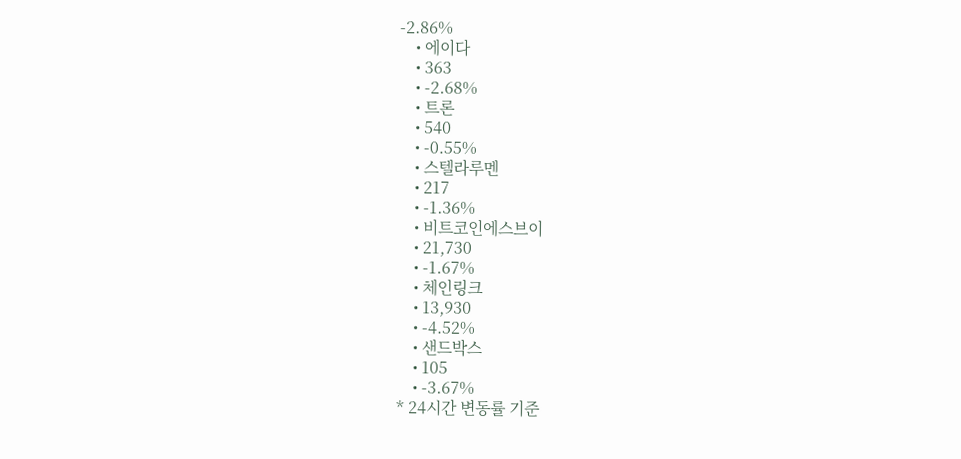-2.86%
    • 에이다
    • 363
    • -2.68%
    • 트론
    • 540
    • -0.55%
    • 스텔라루멘
    • 217
    • -1.36%
    • 비트코인에스브이
    • 21,730
    • -1.67%
    • 체인링크
    • 13,930
    • -4.52%
    • 샌드박스
    • 105
    • -3.67%
* 24시간 변동률 기준